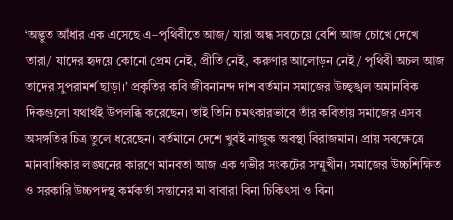‘অদ্ভুত আঁধার এক এসেছে এ–পৃথিবীতে আজ/ যারা অন্ধ সবচেয়ে বেশি আজ চোখে দেখে তারা/ যাদের হৃদয়ে কোনো প্রেম নেই, প্রীতি নেই, করুণার আলোড়ন নেই/ পৃথিবী অচল আজ তাদের সুপরামর্শ ছাড়া।’ প্রকৃতির কবি জীবনানন্দ দাশ বর্তমান সমাজের উচ্ছৃঙ্খল অমানবিক দিকগুলো যথার্থই উপলব্ধি করেছেন। তাই তিনি চমৎকারভাবে তাঁর কবিতায় সমাজের এসব অসঙ্গতির চিত্র তুলে ধরেছেন। বর্তমানে দেশে খুবই নাজুক অবস্থা বিরাজমান। প্রায় সবক্ষেত্রে মানবাধিকার লঙ্ঘনের কারণে মানবতা আজ এক গভীর সংকটের সম্মুখীন। সমাজের উচ্চশিক্ষিত ও সরকারি উচ্চপদস্থ কর্মকর্তা সন্তানের মা বাবারা বিনা চিকিৎসা ও বিনা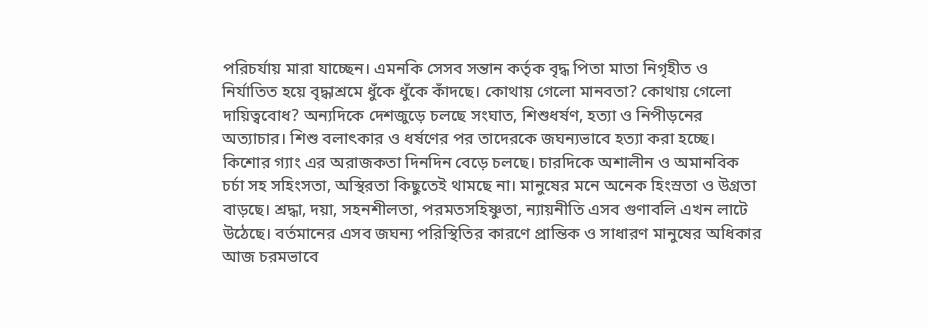পরিচর্যায় মারা যাচ্ছেন। এমনকি সেসব সন্তান কর্তৃক বৃদ্ধ পিতা মাতা নিগৃহীত ও নির্যাতিত হয়ে বৃদ্ধাশ্রমে ধুঁকে ধুঁকে কাঁদছে। কোথায় গেলো মানবতা? কোথায় গেলো দায়িত্ববোধ? অন্যদিকে দেশজুড়ে চলছে সংঘাত, শিশুধর্ষণ, হত্যা ও নিপীড়নের অত্যাচার। শিশু বলাৎকার ও ধর্ষণের পর তাদেরকে জঘন্যভাবে হত্যা করা হচ্ছে। কিশোর গ্যাং এর অরাজকতা দিনদিন বেড়ে চলছে। চারদিকে অশালীন ও অমানবিক চর্চা সহ সহিংসতা, অস্থিরতা কিছুতেই থামছে না। মানুষের মনে অনেক হিংস্রতা ও উগ্রতা বাড়ছে। শ্রদ্ধা, দয়া, সহনশীলতা, পরমতসহিষ্ণুতা, ন্যায়নীতি এসব গুণাবলি এখন লাটে উঠেছে। বর্তমানের এসব জঘন্য পরিস্থিতির কারণে প্রান্তিক ও সাধারণ মানুষের অধিকার আজ চরমভাবে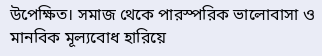উপেক্ষিত। সমাজ থেকে পারস্পরিক ভালোবাসা ও মানবিক মূল্যবোধ হারিয়ে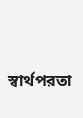স্বার্থপরতা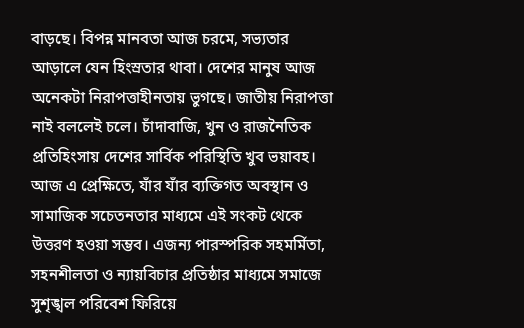বাড়ছে। বিপন্ন মানবতা আজ চরমে, সভ্যতার আড়ালে যেন হিংস্রতার থাবা। দেশের মানুষ আজ অনেকটা নিরাপত্তাহীনতায় ভুগছে। জাতীয় নিরাপত্তা নাই বললেই চলে। চাঁদাবাজি, খুন ও রাজনৈতিক প্রতিহিংসায় দেশের সার্বিক পরিস্থিতি খুব ভয়াবহ। আজ এ প্রেক্ষিতে, যাঁর যাঁর ব্যক্তিগত অবস্থান ও সামাজিক সচেতনতার মাধ্যমে এই সংকট থেকে উত্তরণ হওয়া সম্ভব। এজন্য পারস্পরিক সহমর্মিতা, সহনশীলতা ও ন্যায়বিচার প্রতিষ্ঠার মাধ্যমে সমাজে সুশৃঙ্খল পরিবেশ ফিরিয়ে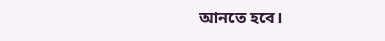আনতে হবে।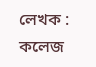লেখক : কলেজ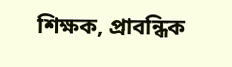শিক্ষক, প্রাবন্ধিক